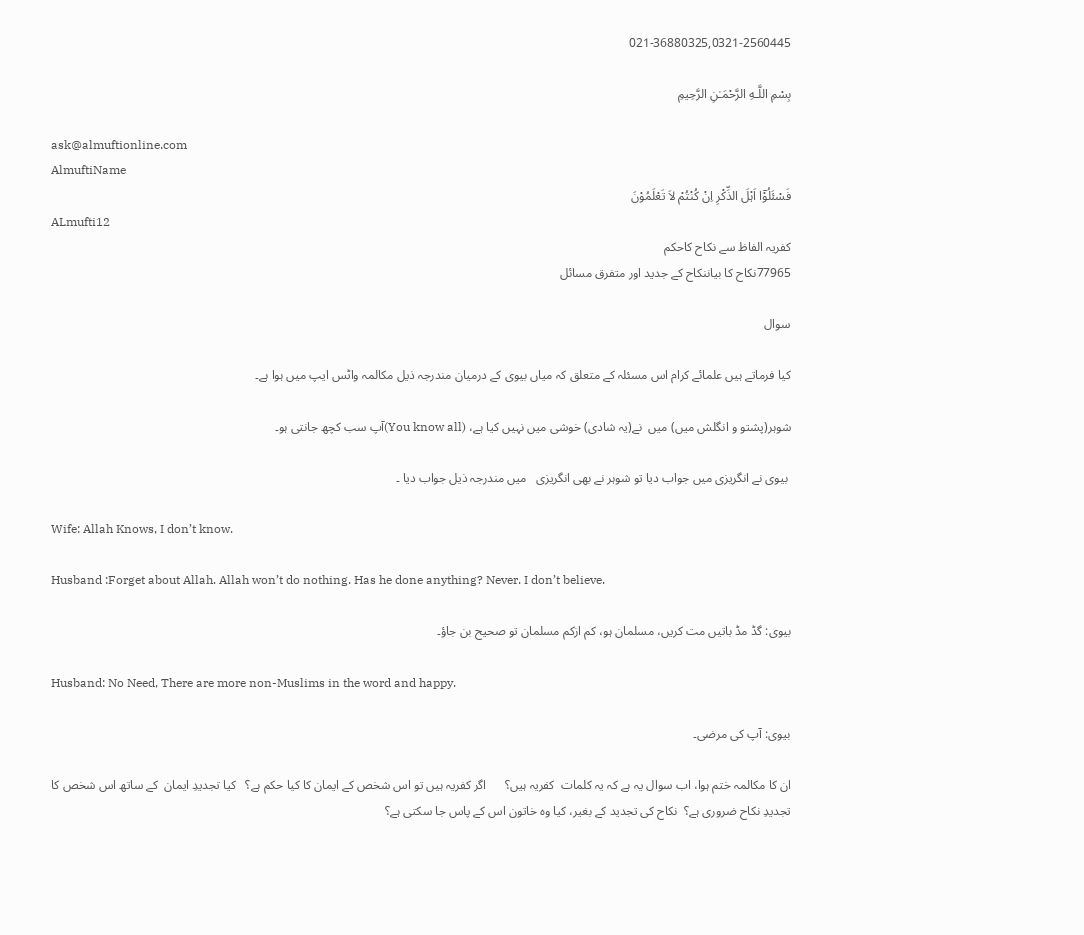021-36880325,0321-2560445

بِسْمِ اللَّـهِ الرَّحْمَـٰنِ الرَّحِيمِ

ask@almuftionline.com
AlmuftiName
فَسْئَلُوْٓا اَہْلَ الذِّکْرِ اِنْ کُنْتُمْ لاَ تَعْلَمُوْنَ
ALmufti12
کفریہ الفاظ سے نکاح کاحکم
77965نکاح کا بیاننکاح کے جدید اور متفرق مسائل

سوال

کیا فرماتے ہیں علمائے کرام اس مسئلہ کے متعلق کہ میاں بیوی کے درمیان مندرجہ ذیل مکالمہ واٹس ایپ میں ہوا ہے۔

شوہر(پشتو و انگلش میں) میں  نے(یہ شادی) خوشی میں نہیں کیا ہے، (You know all)آپ سب کچھ جانتی ہو۔

 بیوی نے انگریزی میں جواب دیا تو شوہر نے بھی انگریزی   میں مندرجہ ذیل جواب دیا ۔

Wife: Allah Knows, I don’t know.

Husband :Forget about Allah. Allah won’t do nothing. Has he done anything? Never. I don’t believe.

بیوی: گڈ مڈ باتیں مت کریں، مسلمان ہو، کم ازکم مسلمان تو صحیح بن جاؤ۔

Husband: No Need, There are more non-Muslims in the word and happy.

بیوی: آپ کی مرضی۔

ان کا مکالمہ ختم ہوا، اب سوال یہ ہے کہ یہ کلمات  کفریہ ہیں؟      اگر کفریہ ہیں تو اس شخص کے ایمان کا کیا حکم ہے؟   کیا تجدیدِ ایمان  کے ساتھ اس شخص کا تجدیدِ نکاح ضروری ہے؟  نکاح کی تجدید کے بغیر، کیا وہ خاتون اس کے پاس جا سکتی ہے؟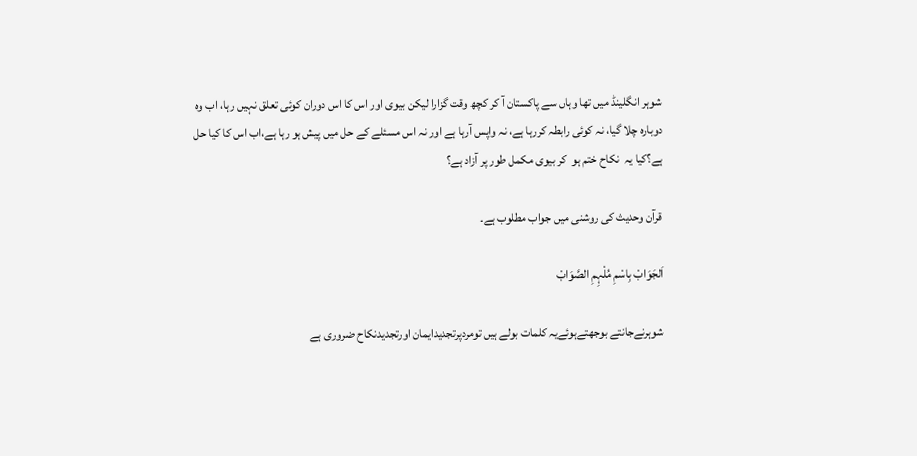شوہر انگلینڈ میں تھا وہاں سے پاکستان آ کر کچھ وقت گزارا لیکن بیوی اور اس کا اس دوران کوئی تعلق نہیں رہا، اب وہ دوبارہ چلا گیا، نہ کوئی رابطہ کررہا ہے، نہ واپس آرہا ہے اور نہ اس مسئلے کے حل میں پیش ہو رہا ہے،اب اس کا کیا حل ہے؟کیا یہ  نکاح ختم ہو  کر بیوی مکمل طور پر آزاد ہے؟

قرآن وحدیث کی روشنی میں جواب مطلوب ہے۔

اَلجَوَابْ بِاسْمِ مُلْہِمِ الصَّوَابْ

شوہرنےجانتے بوجھتےہوئےیہ کلمات بولے ہیں تومردپرتجدیدایمان اورتجدیدنکاح ضروری ہے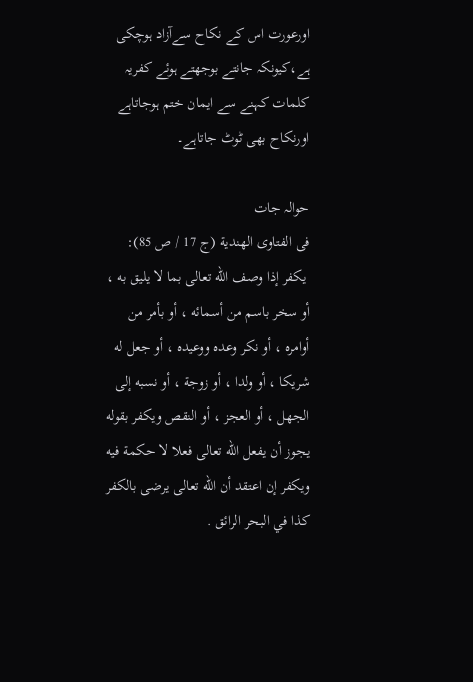اورعورت اس کے نکاح سےآزاد ہوچکی ہے،کیونکہ جانتے بوجھتے ہوئے کفریہ کلمات کہنے سے ایمان ختم ہوجاتاہے اورنکاح بھی ٹوٹ جاتاہے۔

حوالہ جات
فی الفتاوى الهندية (ج 17 / ص 85):
 يكفر إذا وصف الله تعالى بما لا يليق به ، أو سخر باسم من أسمائه ، أو بأمر من أوامره ، أو نكر وعده ووعيده ، أو جعل له شريكا ، أو ولدا ، أو زوجة ، أو نسبه إلى الجهل ، أو العجز ، أو النقص ويكفر بقوله يجوز أن يفعل الله تعالى فعلا لا حكمة فيه ويكفر إن اعتقد أن الله تعالى يرضى بالكفر كذا في البحر الرائق .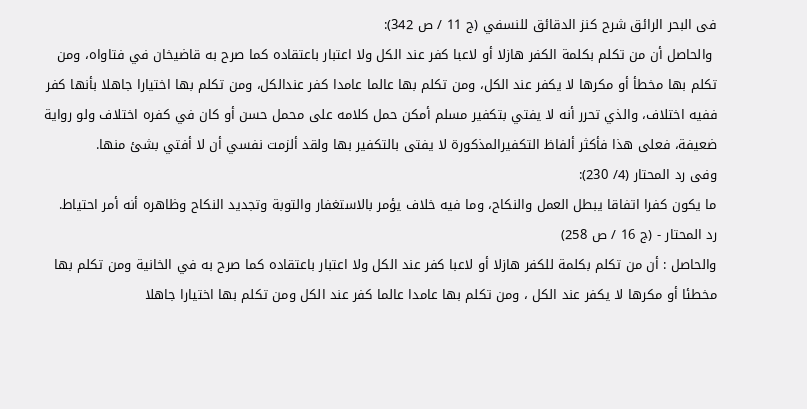فی البحر الرائق شرح كنز الدقائق للنسفي (ج 11 / ص 342):
 والحاصل أن من تكلم بكلمة الكفر هازلا أو لاعبا كفر عند الكل ولا اعتبار باعتقاده كما صرح به قاضيخان في فتاواه، ومن تكلم بها مخطأ أو مكرها لا يكفر عند الكل، ومن تكلم بها عالما عامدا كفر عندالكل، ومن تكلم بها اختيارا جاهلا بأنها كفر ففيه اختلاف، والذي تحرر أنه لا يفتي بتكفير مسلم أمكن حمل كلامه على محمل حسن أو كان في كفره اختلاف ولو رواية ضعيفة، فعلى هذا فأكثر ألفاظ التكفيرالمذكورة لا يفتى بالتكفير بها ولقد ألزمت نفسي أن لا أفتي بشئ منها.
وفی رد المحتار (4/ 230):
ما يكون كفرا اتفاقا يبطل العمل والنكاح، وما فيه خلاف يؤمر بالاستغفار والتوبة وتجديد النكاح وظاهره أنه أمر احتياط.
رد المحتار - (ج 16 / ص 258)
والحاصل : أن من تكلم بكلمة للكفر هازلا أو لاعبا كفر عند الكل ولا اعتبار باعتقاده كما صرح به في الخانية ومن تكلم بها مخطئا أو مكرها لا يكفر عند الكل ، ومن تكلم بها عامدا عالما كفر عند الكل ومن تكلم بها اختيارا جاهلا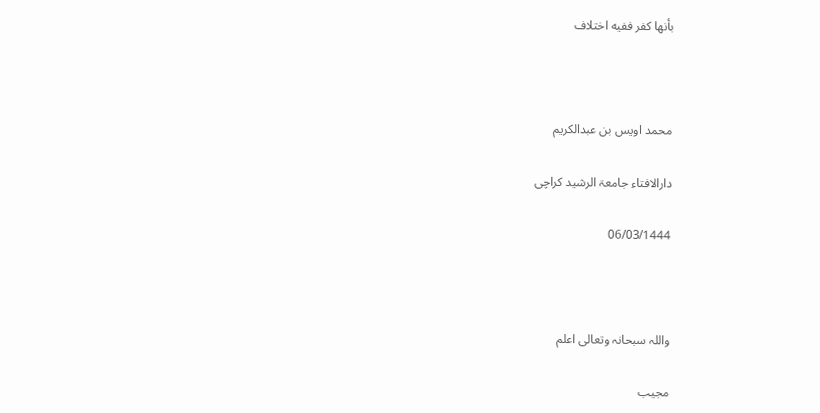بأنها كفر ففيه اختلاف



محمد اویس بن عبدالکریم

دارالافتاء جامعۃ الرشید کراچی

06/03/1444



واللہ سبحانہ وتعالی اعلم

مجیب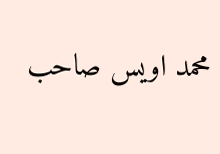محمد اویس صاحب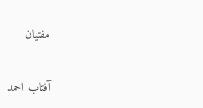مفتیان

آفتاب احمد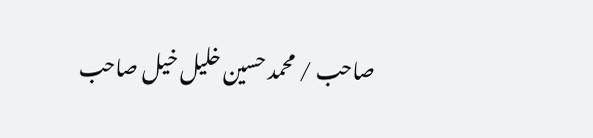صاحب / محمد حسین خلیل خیل صاحب